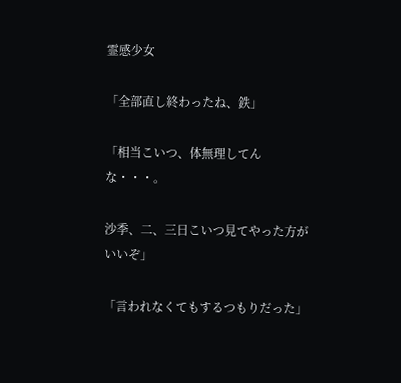霊感少女

「全部直し終わったね、鉄」

「相当こいつ、体無理してんな・・・。

沙季、二、三日こいつ見てやった方がいいぞ」

「言われなくてもするつもりだった」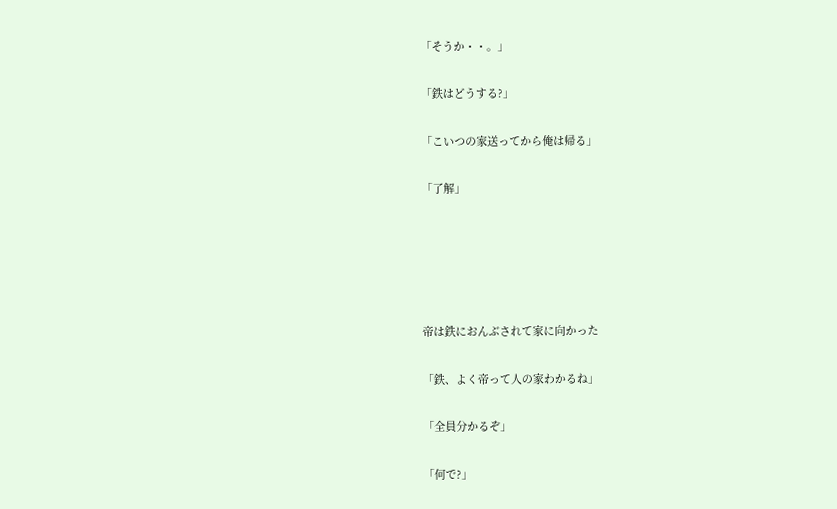「そうか・・。」

「鉄はどうする?」

「こいつの家送ってから俺は帰る」

「了解」





帝は鉄におんぶされて家に向かった

「鉄、よく帝って人の家わかるね」

「全員分かるぞ」

「何で?」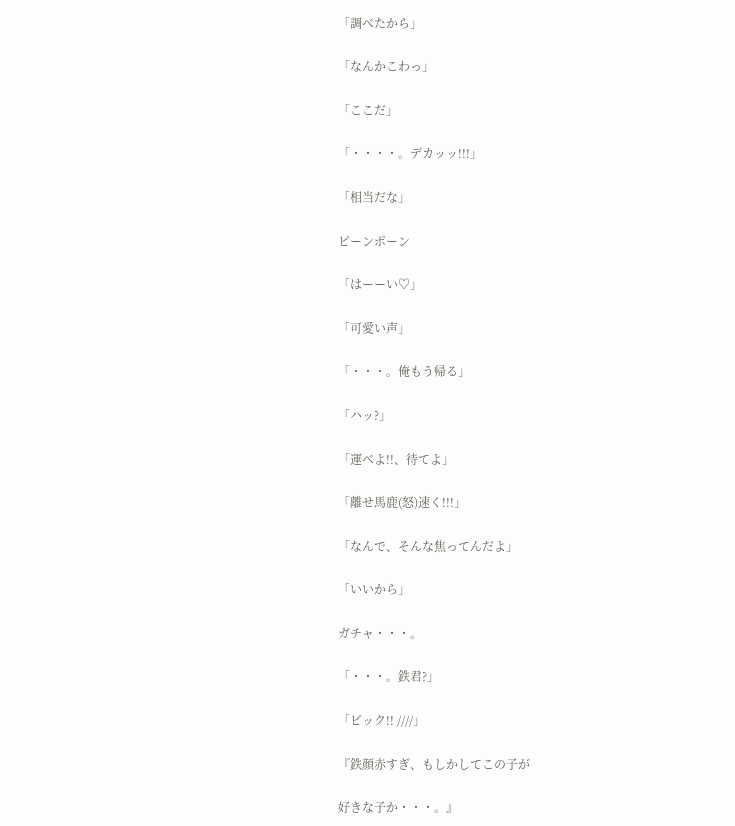「調べたから」

「なんかこわっ」

「ここだ」

「・・・・。デカッッ!!!」

「相当だな」

ピーンポーン

「はーーい♡」

「可愛い声」

「・・・。俺もう帰る」

「ハッ?」

「運べよ!!、待てよ」

「離せ馬鹿(怒)速く!!!」

「なんで、そんな焦ってんだよ」

「いいから」

ガチャ・・・。

「・・・。鉄君?」

「ビック!! ////」

『鉄顔赤すぎ、もしかしてこの子が

好きな子か・・・。』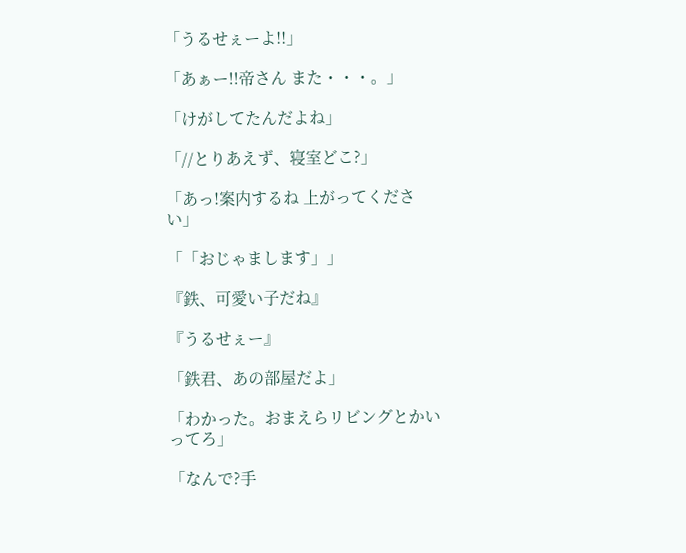「うるせぇーよ!!」

「あぁー!!帝さん また・・・。」

「けがしてたんだよね」

「//とりあえず、寝室どこ?」

「あっ!案内するね 上がってください」

「「おじゃまします」」

『鉄、可愛い子だね』

『うるせぇー』

「鉄君、あの部屋だよ」

「わかった。おまえらリビングとかいってろ」

「なんで?手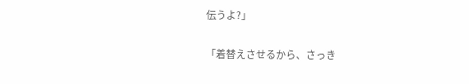伝うよ?」

「着替えさせるから、さっき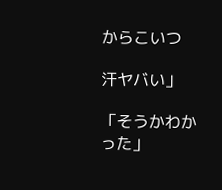からこいつ

汗ヤバい」

「そうかわかった」